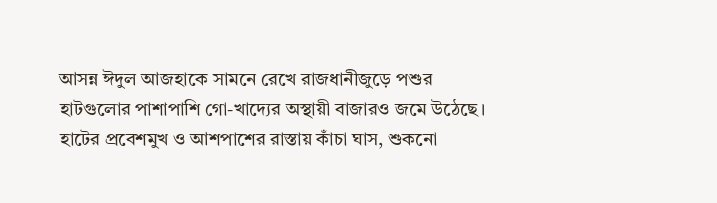আসন্ন ঈদুল আজহাকে সামনে রেখে রাজধানীজুড়ে পশুর হাটগুলোর পাশাপাশি গো-খাদ্যের অস্থায়ী বাজারও জমে উঠেছে। হাটের প্রবেশমুখ ও আশপাশের রাস্তায় কাঁচা ঘাস, শুকনো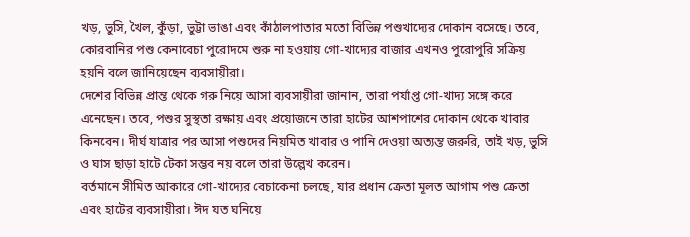খড়, ভুসি, খৈল, কুঁড়া, ভুট্টা ভাঙা এবং কাঁঠালপাতার মতো বিভিন্ন পশুখাদ্যের দোকান বসেছে। তবে, কোরবানির পশু কেনাবেচা পুরোদমে শুরু না হওয়ায় গো-খাদ্যের বাজার এখনও পুরোপুরি সক্রিয় হয়নি বলে জানিয়েছেন ব্যবসায়ীরা।
দেশের বিভিন্ন প্রান্ত থেকে গরু নিয়ে আসা ব্যবসায়ীরা জানান, তারা পর্যাপ্ত গো-খাদ্য সঙ্গে করে এনেছেন। তবে, পশুর সুস্থতা রক্ষায় এবং প্রয়োজনে তারা হাটের আশপাশের দোকান থেকে খাবার কিনবেন। দীর্ঘ যাত্রার পর আসা পশুদের নিয়মিত খাবার ও পানি দেওয়া অত্যন্ত জরুরি, তাই খড়, ভুসি ও ঘাস ছাড়া হাটে টেকা সম্ভব নয় বলে তারা উল্লেখ করেন।
বর্তমানে সীমিত আকারে গো-খাদ্যের বেচাকেনা চলছে, যার প্রধান ক্রেতা মূলত আগাম পশু ক্রেতা এবং হাটের ব্যবসায়ীরা। ঈদ যত ঘনিয়ে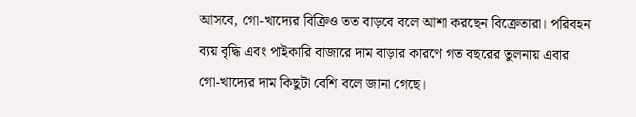আসবে, গো-খাদ্যের বিক্রিও তত বাড়বে বলে আশা করছেন বিক্রেতারা। পরিবহন ব্যয় বৃদ্ধি এবং পাইকারি বাজারে দাম বাড়ার কারণে গত বছরের তুলনায় এবার গো-খাদ্যের দাম কিছুটা বেশি বলে জানা গেছে।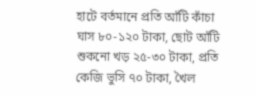হাটে বর্তমানে প্রতি আঁটি কাঁচা ঘাস ৮০-১২০ টাকা, ছোট আঁটি শুকনো খড় ২৫-৩০ টাকা, প্রতি কেজি ভুসি ৭০ টাকা, খৈল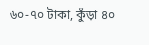৬০-৭০ টাকা, কুঁড়া ৪০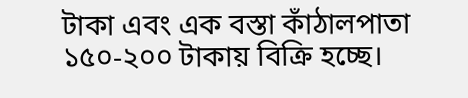টাকা এবং এক বস্তা কাঁঠালপাতা ১৫০-২০০ টাকায় বিক্রি হচ্ছে।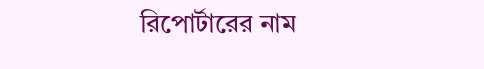রিপোর্টারের নাম